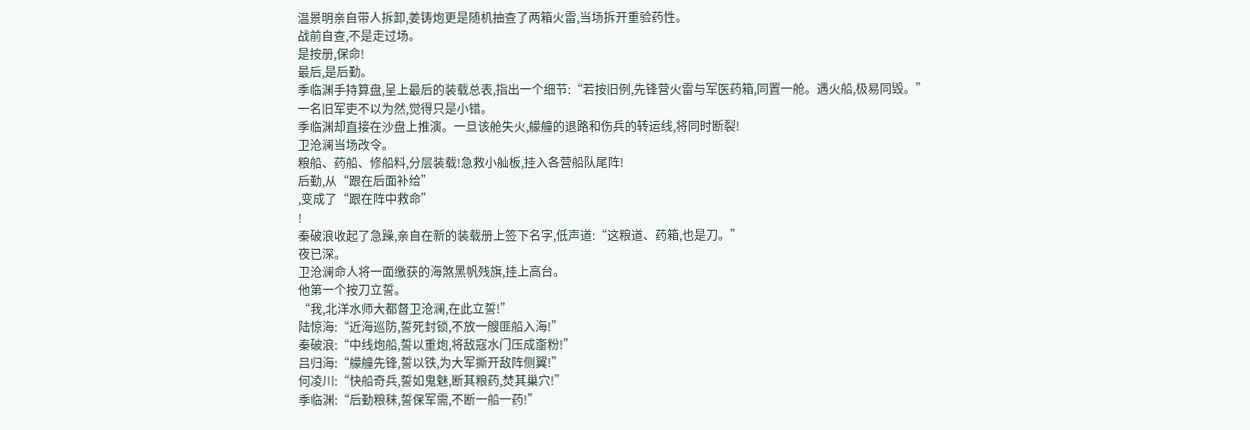温景明亲自带人拆卸,姜铸炮更是随机抽查了两箱火雷,当场拆开重验药性。
战前自查,不是走过场。
是按册,保命!
最后,是后勤。
季临渊手持算盘,呈上最后的装载总表,指出一个细节:“若按旧例,先锋营火雷与军医药箱,同置一舱。遇火船,极易同毁。”
一名旧军吏不以为然,觉得只是小错。
季临渊却直接在沙盘上推演。一旦该舱失火,艨艟的退路和伤兵的转运线,将同时断裂!
卫沧澜当场改令。
粮船、药船、修船料,分层装载!急救小舢板,挂入各营船队尾阵!
后勤,从“跟在后面补给”
,变成了“跟在阵中救命”
!
秦破浪收起了急躁,亲自在新的装载册上签下名字,低声道:“这粮道、药箱,也是刀。”
夜已深。
卫沧澜命人将一面缴获的海煞黑帆残旗,挂上高台。
他第一个按刀立誓。
“我,北洋水师大都督卫沧澜,在此立誓!”
陆惊海:“近海巡防,誓死封锁,不放一艘匪船入海!”
秦破浪:“中线炮船,誓以重炮,将敌寇水门压成齑粉!”
吕归海:“艨艟先锋,誓以铁,为大军撕开敌阵侧翼!”
何凌川:“快船奇兵,誓如鬼魅,断其粮药,焚其巢穴!”
季临渊:“后勤粮秣,誓保军需,不断一船一药!”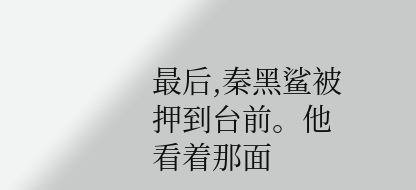最后,秦黑鲨被押到台前。他看着那面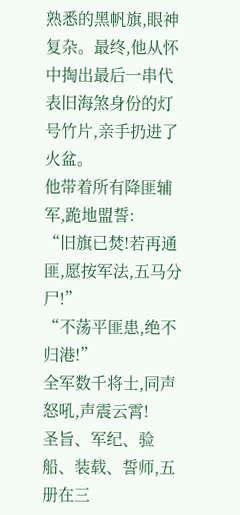熟悉的黑帆旗,眼神复杂。最终,他从怀中掏出最后一串代表旧海煞身份的灯号竹片,亲手扔进了火盆。
他带着所有降匪辅军,跪地盟誓:
“旧旗已焚!若再通匪,愿按军法,五马分尸!”
“不荡平匪患,绝不归港!”
全军数千将士,同声怒吼,声震云霄!
圣旨、军纪、验船、装载、誓师,五册在三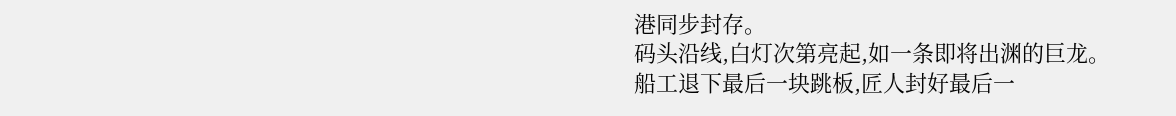港同步封存。
码头沿线,白灯次第亮起,如一条即将出渊的巨龙。
船工退下最后一块跳板,匠人封好最后一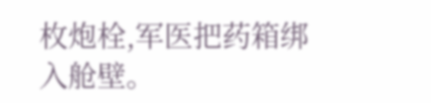枚炮栓,军医把药箱绑入舱壁。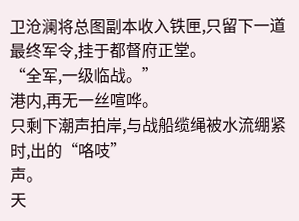卫沧澜将总图副本收入铁匣,只留下一道最终军令,挂于都督府正堂。
“全军,一级临战。”
港内,再无一丝喧哗。
只剩下潮声拍岸,与战船缆绳被水流绷紧时,出的“咯吱”
声。
天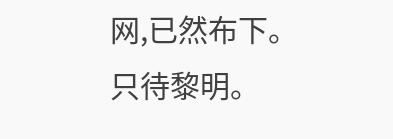网,已然布下。
只待黎明。